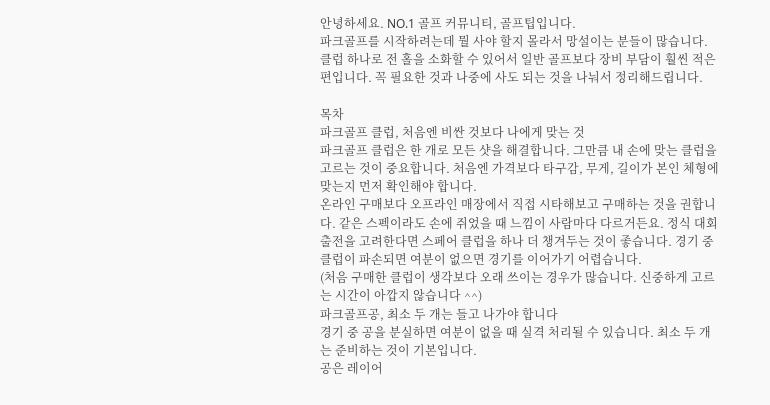안녕하세요. NO.1 골프 커뮤니티, 골프팁입니다.
파크골프를 시작하려는데 뭘 사야 할지 몰라서 망설이는 분들이 많습니다. 클럽 하나로 전 홀을 소화할 수 있어서 일반 골프보다 장비 부담이 훨씬 적은 편입니다. 꼭 필요한 것과 나중에 사도 되는 것을 나눠서 정리해드립니다.

목차
파크골프 클럽, 처음엔 비싼 것보다 나에게 맞는 것
파크골프 클럽은 한 개로 모든 샷을 해결합니다. 그만큼 내 손에 맞는 클럽을 고르는 것이 중요합니다. 처음엔 가격보다 타구감, 무게, 길이가 본인 체형에 맞는지 먼저 확인해야 합니다.
온라인 구매보다 오프라인 매장에서 직접 시타해보고 구매하는 것을 권합니다. 같은 스펙이라도 손에 쥐었을 때 느낌이 사람마다 다르거든요. 정식 대회 출전을 고려한다면 스페어 클럽을 하나 더 챙겨두는 것이 좋습니다. 경기 중 클럽이 파손되면 여분이 없으면 경기를 이어가기 어렵습니다.
(처음 구매한 클럽이 생각보다 오래 쓰이는 경우가 많습니다. 신중하게 고르는 시간이 아깝지 않습니다 ^^)
파크골프공, 최소 두 개는 들고 나가야 합니다
경기 중 공을 분실하면 여분이 없을 때 실격 처리될 수 있습니다. 최소 두 개는 준비하는 것이 기본입니다.
공은 레이어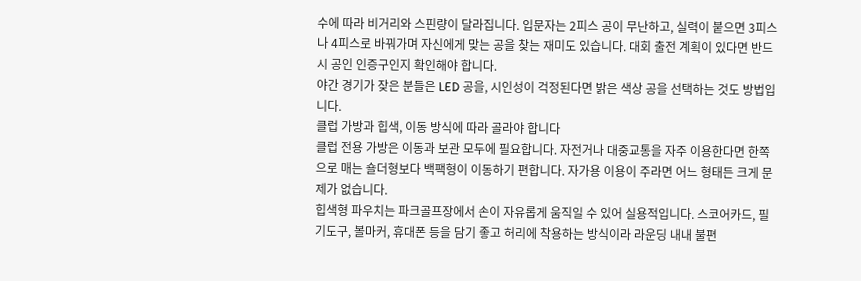수에 따라 비거리와 스핀량이 달라집니다. 입문자는 2피스 공이 무난하고, 실력이 붙으면 3피스나 4피스로 바꿔가며 자신에게 맞는 공을 찾는 재미도 있습니다. 대회 출전 계획이 있다면 반드시 공인 인증구인지 확인해야 합니다.
야간 경기가 잦은 분들은 LED 공을, 시인성이 걱정된다면 밝은 색상 공을 선택하는 것도 방법입니다.
클럽 가방과 힙색, 이동 방식에 따라 골라야 합니다
클럽 전용 가방은 이동과 보관 모두에 필요합니다. 자전거나 대중교통을 자주 이용한다면 한쪽으로 매는 숄더형보다 백팩형이 이동하기 편합니다. 자가용 이용이 주라면 어느 형태든 크게 문제가 없습니다.
힙색형 파우치는 파크골프장에서 손이 자유롭게 움직일 수 있어 실용적입니다. 스코어카드, 필기도구, 볼마커, 휴대폰 등을 담기 좋고 허리에 착용하는 방식이라 라운딩 내내 불편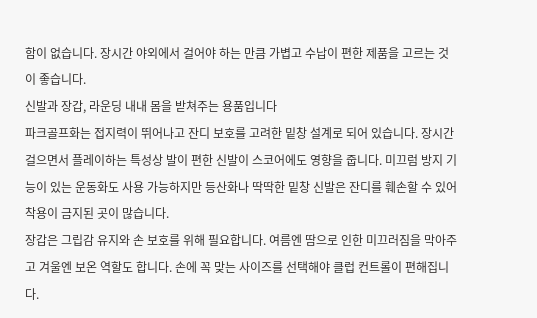함이 없습니다. 장시간 야외에서 걸어야 하는 만큼 가볍고 수납이 편한 제품을 고르는 것이 좋습니다.
신발과 장갑, 라운딩 내내 몸을 받쳐주는 용품입니다
파크골프화는 접지력이 뛰어나고 잔디 보호를 고려한 밑창 설계로 되어 있습니다. 장시간 걸으면서 플레이하는 특성상 발이 편한 신발이 스코어에도 영향을 줍니다. 미끄럼 방지 기능이 있는 운동화도 사용 가능하지만 등산화나 딱딱한 밑창 신발은 잔디를 훼손할 수 있어 착용이 금지된 곳이 많습니다.
장갑은 그립감 유지와 손 보호를 위해 필요합니다. 여름엔 땀으로 인한 미끄러짐을 막아주고 겨울엔 보온 역할도 합니다. 손에 꼭 맞는 사이즈를 선택해야 클럽 컨트롤이 편해집니다.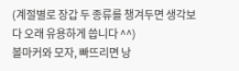(계절별로 장갑 두 종류를 챙겨두면 생각보다 오래 유용하게 씁니다 ^^)
볼마커와 모자, 빠뜨리면 낭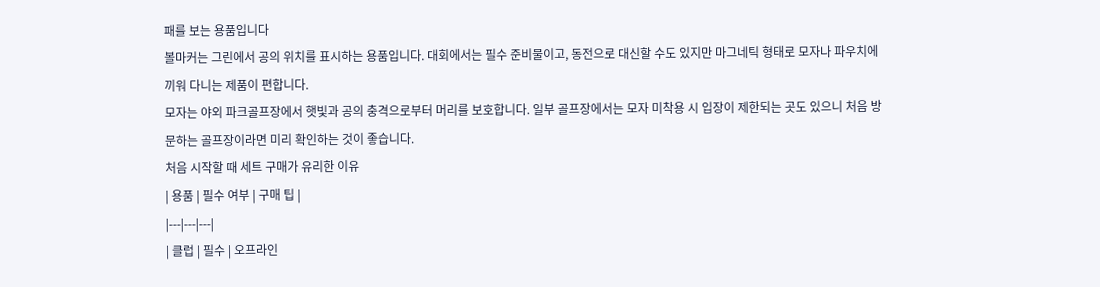패를 보는 용품입니다
볼마커는 그린에서 공의 위치를 표시하는 용품입니다. 대회에서는 필수 준비물이고, 동전으로 대신할 수도 있지만 마그네틱 형태로 모자나 파우치에 끼워 다니는 제품이 편합니다.
모자는 야외 파크골프장에서 햇빛과 공의 충격으로부터 머리를 보호합니다. 일부 골프장에서는 모자 미착용 시 입장이 제한되는 곳도 있으니 처음 방문하는 골프장이라면 미리 확인하는 것이 좋습니다.
처음 시작할 때 세트 구매가 유리한 이유
| 용품 | 필수 여부 | 구매 팁 |
|---|---|---|
| 클럽 | 필수 | 오프라인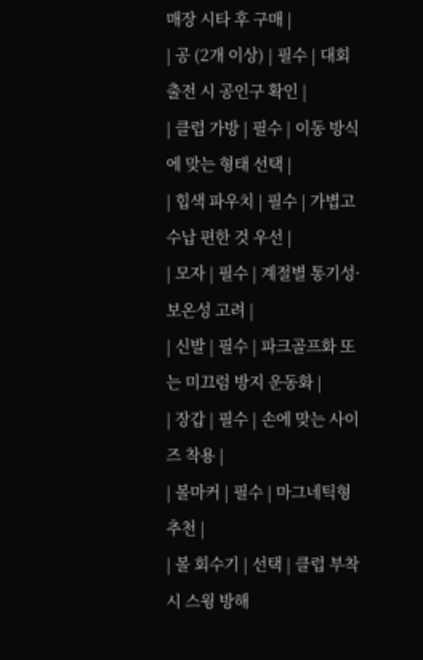매장 시타 후 구매 |
| 공 (2개 이상) | 필수 | 대회 출전 시 공인구 확인 |
| 클럽 가방 | 필수 | 이동 방식에 맞는 형태 선택 |
| 힙색 파우치 | 필수 | 가볍고 수납 편한 것 우선 |
| 모자 | 필수 | 계절별 통기성·보온성 고려 |
| 신발 | 필수 | 파크골프화 또는 미끄럼 방지 운동화 |
| 장갑 | 필수 | 손에 맞는 사이즈 착용 |
| 볼마커 | 필수 | 마그네틱형 추천 |
| 볼 회수기 | 선택 | 클럽 부착 시 스윙 방해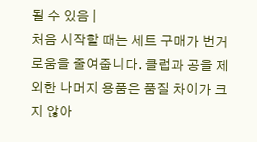될 수 있음 |
처음 시작할 때는 세트 구매가 번거로움을 줄여줍니다. 클럽과 공을 제외한 나머지 용품은 품질 차이가 크지 않아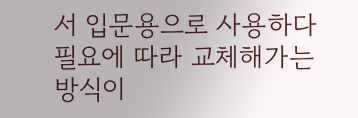서 입문용으로 사용하다 필요에 따라 교체해가는 방식이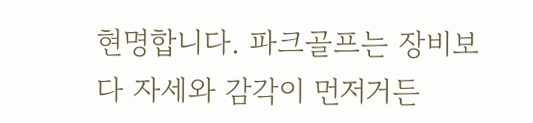현명합니다. 파크골프는 장비보다 자세와 감각이 먼저거든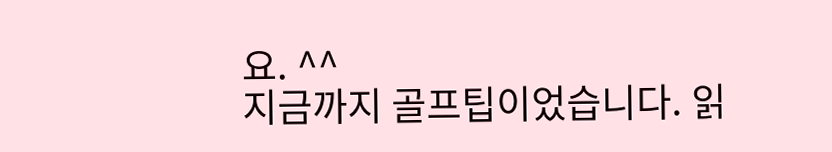요. ^^
지금까지 골프팁이었습니다. 읽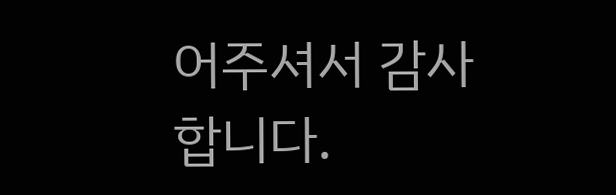어주셔서 감사합니다.